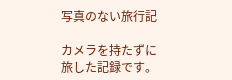写真のない旅行記

カメラを持たずに旅した記録です。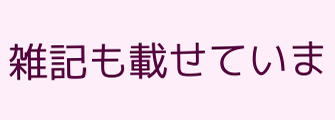雑記も載せていま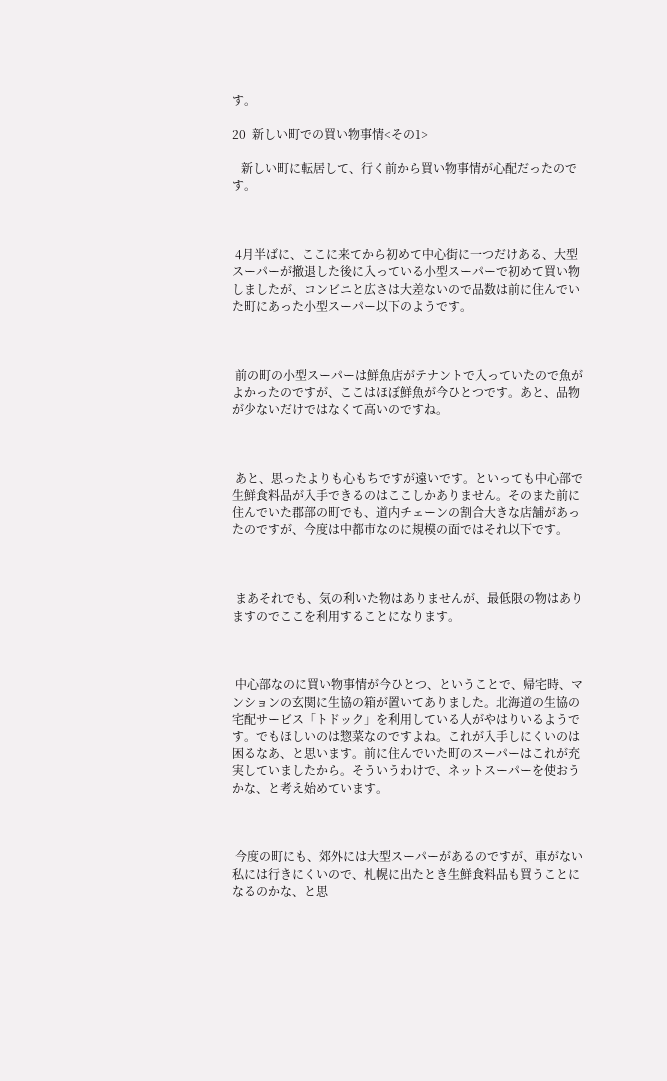す。

20  新しい町での買い物事情<その1>

   新しい町に転居して、行く前から買い物事情が心配だったのです。



 4月半ばに、ここに来てから初めて中心街に一つだけある、大型スーパーが撤退した後に入っている小型スーパーで初めて買い物しましたが、コンビニと広さは大差ないので品数は前に住んでいた町にあった小型スーパー以下のようです。



 前の町の小型スーパーは鮮魚店がテナントで入っていたので魚がよかったのですが、ここはほぼ鮮魚が今ひとつです。あと、品物が少ないだけではなくて高いのですね。



 あと、思ったよりも心もちですが遠いです。といっても中心部で生鮮食料品が入手できるのはここしかありません。そのまた前に住んでいた郡部の町でも、道内チェーンの割合大きな店舗があったのですが、今度は中都市なのに規模の面ではそれ以下です。



 まあそれでも、気の利いた物はありませんが、最低限の物はありますのでここを利用することになります。



 中心部なのに買い物事情が今ひとつ、ということで、帰宅時、マンションの玄関に生協の箱が置いてありました。北海道の生協の宅配サービス「トドック」を利用している人がやはりいるようです。でもほしいのは惣菜なのですよね。これが入手しにくいのは困るなあ、と思います。前に住んでいた町のスーパーはこれが充実していましたから。そういうわけで、ネットスーパーを使おうかな、と考え始めています。



 今度の町にも、郊外には大型スーパーがあるのですが、車がない私には行きにくいので、札幌に出たとき生鮮食料品も買うことになるのかな、と思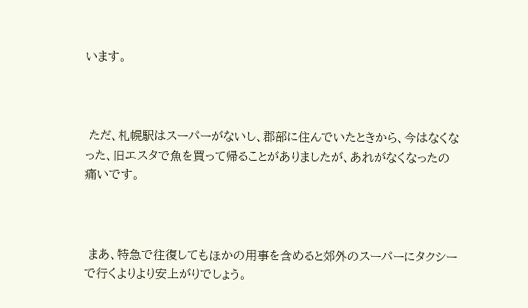います。



 ただ、札幌駅はスーパーがないし、郡部に住んでいたときから、今はなくなった、旧エスタで魚を買って帰ることがありましたが、あれがなくなったの痛いです。



 まあ、特急で往復してもほかの用事を含めると郊外のスーパーにタクシーで行くよりより安上がりでしょう。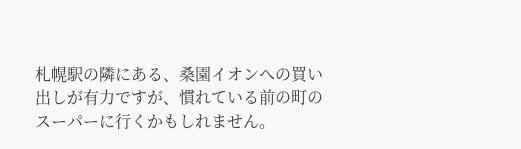札幌駅の隣にある、桑園イオンへの買い出しが有力ですが、慣れている前の町のスーパーに行くかもしれません。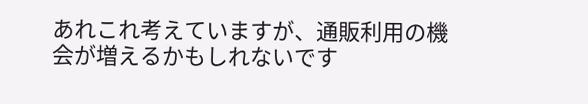あれこれ考えていますが、通販利用の機会が増えるかもしれないです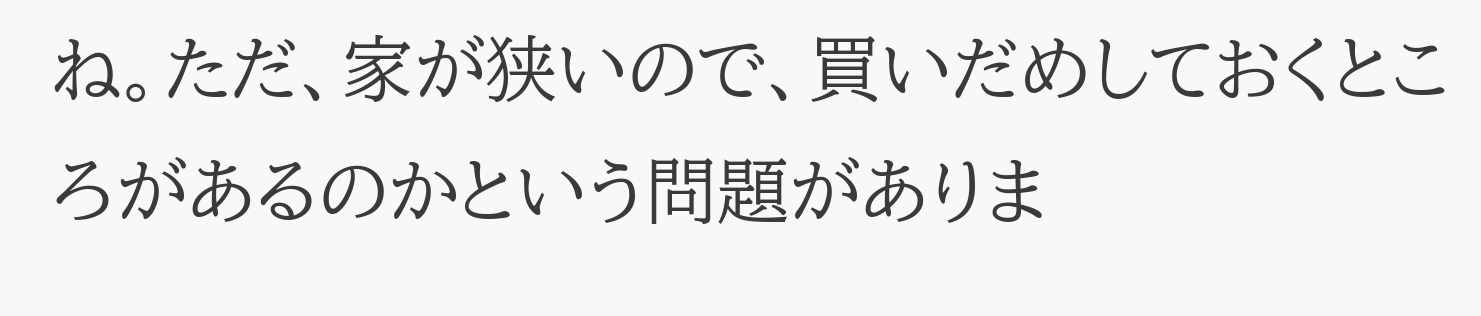ね。ただ、家が狭いので、買いだめしておくところがあるのかという問題がありま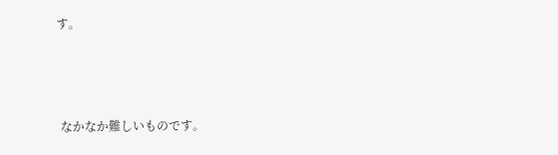す。



 なかなか難しいものです。